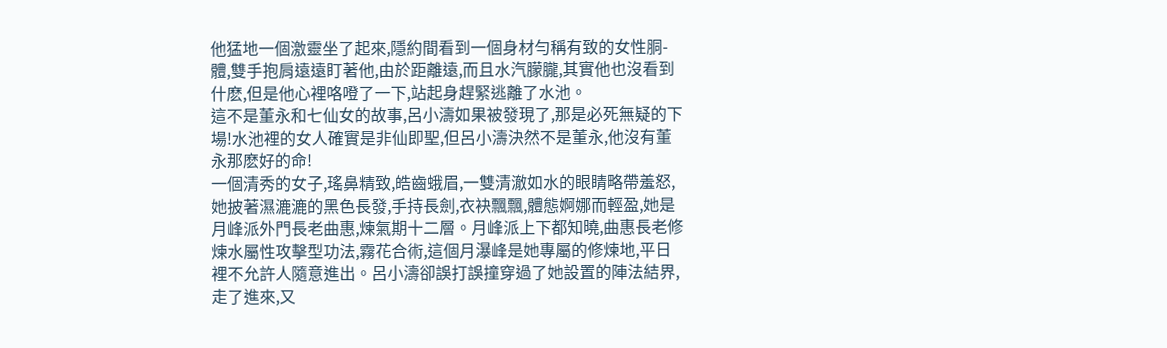他猛地一個激靈坐了起來,隱約間看到一個身材勻稱有致的女性胴-體,雙手抱肩遠遠盯著他,由於距離遠,而且水汽朦朧,其實他也沒看到什麽,但是他心裡咯噔了一下,站起身趕緊逃離了水池。
這不是董永和七仙女的故事,呂小濤如果被發現了,那是必死無疑的下場!水池裡的女人確實是非仙即聖,但呂小濤決然不是董永,他沒有董永那麽好的命!
一個清秀的女子,瑤鼻精致,皓齒蛾眉,一雙清澈如水的眼睛略帶羞怒,她披著濕漉漉的黑色長發,手持長劍,衣袂飄飄,體態婀娜而輕盈,她是月峰派外門長老曲惠,煉氣期十二層。月峰派上下都知曉,曲惠長老修煉水屬性攻擊型功法,霧花合術,這個月瀑峰是她專屬的修煉地,平日裡不允許人隨意進出。呂小濤卻誤打誤撞穿過了她設置的陣法結界,走了進來,又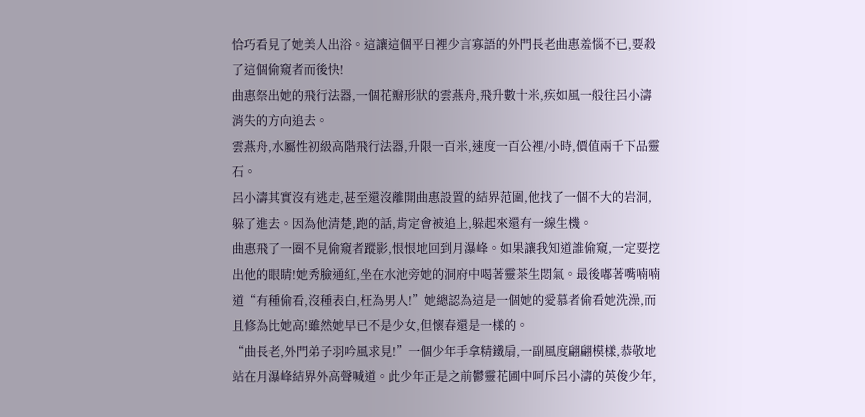恰巧看見了她美人出浴。這讓這個平日裡少言寡語的外門長老曲惠羞惱不已,要殺了這個偷窺者而後快!
曲惠祭出她的飛行法器,一個花瓣形狀的雲燕舟,飛升數十米,疾如風一般往呂小濤消失的方向追去。
雲燕舟,水屬性初級高階飛行法器,升限一百米,速度一百公裡/小時,價值兩千下品靈石。
呂小濤其實沒有逃走,甚至還沒離開曲惠設置的結界范圍,他找了一個不大的岩洞,躲了進去。因為他清楚,跑的話,肯定會被追上,躲起來還有一線生機。
曲惠飛了一圈不見偷窺者蹤影,恨恨地回到月瀑峰。如果讓我知道誰偷窺,一定要挖出他的眼睛!她秀臉通紅,坐在水池旁她的洞府中喝著靈茶生悶氣。最後嘟著嘴喃喃道“有種偷看,沒種表白,枉為男人!”她總認為這是一個她的愛慕者偷看她洗澡,而且修為比她高!雖然她早已不是少女,但懷春還是一樣的。
“曲長老,外門弟子羽吟風求見!”一個少年手拿精鐵扇,一副風度翩翩模樣,恭敬地站在月瀑峰結界外高聲喊道。此少年正是之前鬱靈花圃中呵斥呂小濤的英俊少年,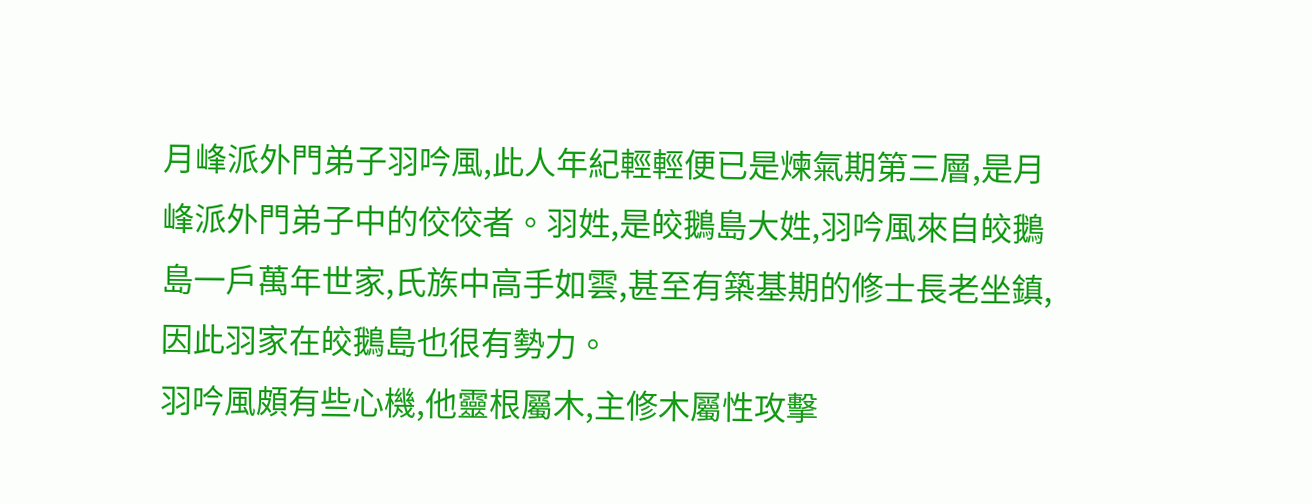月峰派外門弟子羽吟風,此人年紀輕輕便已是煉氣期第三層,是月峰派外門弟子中的佼佼者。羽姓,是皎鵝島大姓,羽吟風來自皎鵝島一戶萬年世家,氏族中高手如雲,甚至有築基期的修士長老坐鎮,因此羽家在皎鵝島也很有勢力。
羽吟風頗有些心機,他靈根屬木,主修木屬性攻擊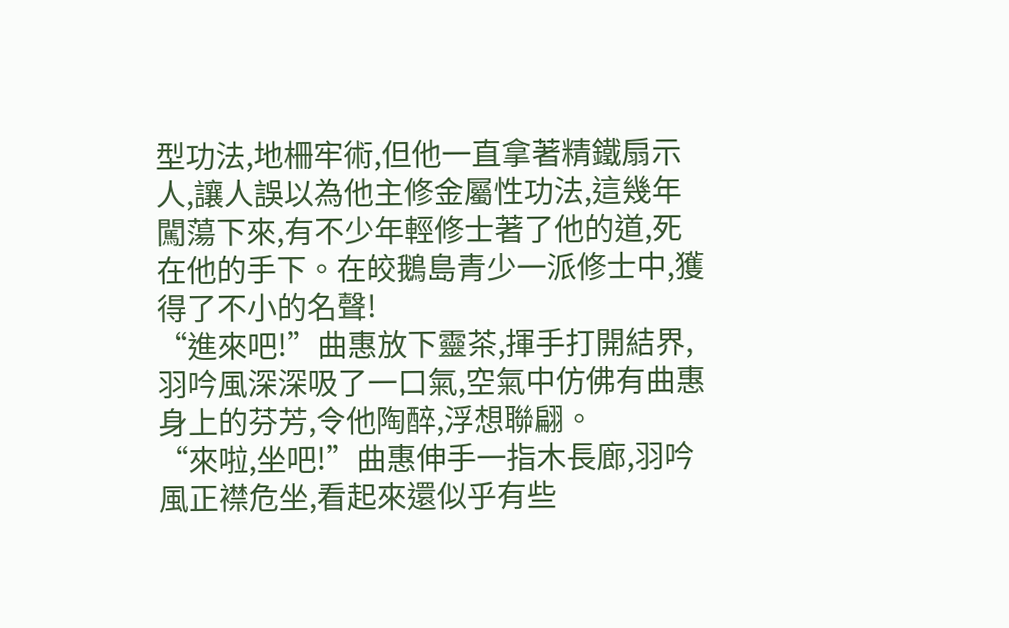型功法,地柵牢術,但他一直拿著精鐵扇示人,讓人誤以為他主修金屬性功法,這幾年闖蕩下來,有不少年輕修士著了他的道,死在他的手下。在皎鵝島青少一派修士中,獲得了不小的名聲!
“進來吧!”曲惠放下靈茶,揮手打開結界,羽吟風深深吸了一口氣,空氣中仿佛有曲惠身上的芬芳,令他陶醉,浮想聯翩。
“來啦,坐吧!”曲惠伸手一指木長廊,羽吟風正襟危坐,看起來還似乎有些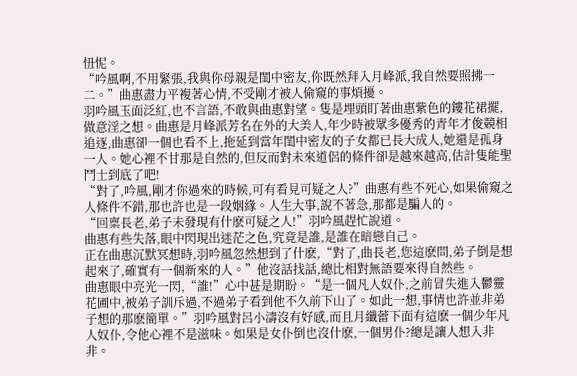忸怩。
“吟風啊,不用緊張,我與你母親是閨中密友,你既然拜入月峰派,我自然要照拂一二。”曲惠盡力平複著心情,不受剛才被人偷窺的事煩擾。
羽吟風玉面泛紅,也不言語,不敢與曲惠對望。隻是埋頭盯著曲惠紫色的鏤花裙擺,做意淫之想。曲惠是月峰派芳名在外的大美人,年少時被眾多優秀的青年才俊競相追逐,曲惠卻一個也看不上,拖延到當年閨中密友的子女都已長大成人,她還是孤身一人。她心裡不甘那是自然的,但反而對未來道侶的條件卻是越來越高,估計隻能聖鬥士到底了吧!
“對了,吟風,剛才你過來的時候,可有看見可疑之人?”曲惠有些不死心,如果偷窺之人條件不錯,那也許也是一段姻緣。人生大事,說不著急,那都是騙人的。
“回稟長老,弟子未發現有什麽可疑之人!”羽吟風趕忙說道。
曲惠有些失落,眼中閃現出迷茫之色,究竟是誰,是誰在暗戀自己。
正在曲惠沉默冥想時,羽吟風忽然想到了什麽,“對了,曲長老,您這麽問,弟子倒是想起來了,確實有一個新來的人。”他沒話找話,總比相對無語要來得自然些。
曲惠眼中亮光一閃,“誰!”心中甚是期盼。“是一個凡人奴仆,之前冒失進入鬱靈花圃中,被弟子訓斥過,不過弟子看到他不久前下山了。如此一想,事情也許並非弟子想的那麽簡單。”羽吟風對呂小濤沒有好感,而且月纖蕾下面有這麽一個少年凡人奴仆,令他心裡不是滋味。如果是女仆倒也沒什麽,一個男仆?總是讓人想入非非。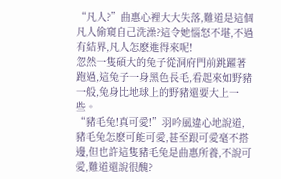“凡人?”曲惠心裡大大失落,難道是這個凡人偷窺自己洗澡?這令她惱怒不堪,不過有結界,凡人怎麽進得來呢!
忽然一隻碩大的兔子從洞府門前跳躍著跑過,這兔子一身黑色長毛,看起來如野豬一般,兔身比地球上的野豬還要大上一些。
“豬毛兔!真可愛!”羽吟風違心地說道,豬毛兔怎麽可能可愛,甚至跟可愛毫不搭邊,但也許這隻豬毛兔是曲惠所養,不說可愛,難道還說很醜?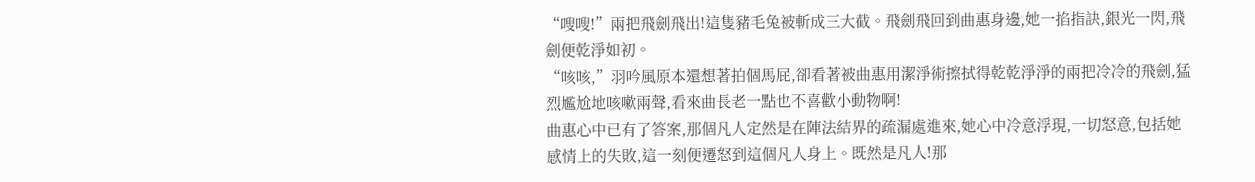“嗖嗖!”兩把飛劍飛出!這隻豬毛兔被斬成三大截。飛劍飛回到曲惠身邊,她一掐指訣,銀光一閃,飛劍便乾淨如初。
“咳咳,”羽吟風原本還想著拍個馬屁,卻看著被曲惠用潔淨術擦拭得乾乾淨淨的兩把冷冷的飛劍,猛烈尷尬地咳嗽兩聲,看來曲長老一點也不喜歡小動物啊!
曲惠心中已有了答案,那個凡人定然是在陣法結界的疏漏處進來,她心中冷意浮現,一切怒意,包括她感情上的失敗,這一刻便遷怒到這個凡人身上。既然是凡人!那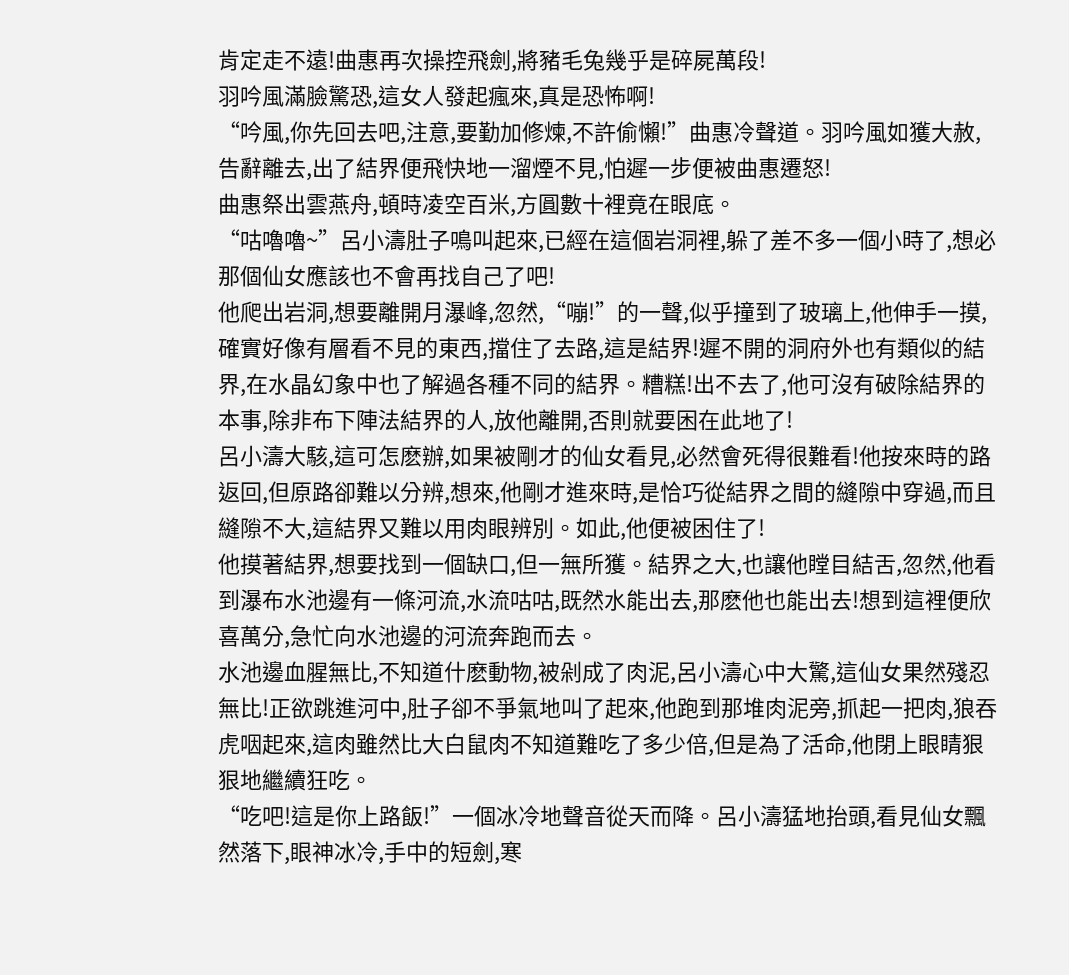肯定走不遠!曲惠再次操控飛劍,將豬毛兔幾乎是碎屍萬段!
羽吟風滿臉驚恐,這女人發起瘋來,真是恐怖啊!
“吟風,你先回去吧,注意,要勤加修煉,不許偷懶!”曲惠冷聲道。羽吟風如獲大赦,告辭離去,出了結界便飛快地一溜煙不見,怕遲一步便被曲惠遷怒!
曲惠祭出雲燕舟,頓時凌空百米,方圓數十裡竟在眼底。
“咕嚕嚕~”呂小濤肚子鳴叫起來,已經在這個岩洞裡,躲了差不多一個小時了,想必那個仙女應該也不會再找自己了吧!
他爬出岩洞,想要離開月瀑峰,忽然,“嘣!”的一聲,似乎撞到了玻璃上,他伸手一摸,確實好像有層看不見的東西,擋住了去路,這是結界!遲不開的洞府外也有類似的結界,在水晶幻象中也了解過各種不同的結界。糟糕!出不去了,他可沒有破除結界的本事,除非布下陣法結界的人,放他離開,否則就要困在此地了!
呂小濤大駭,這可怎麽辦,如果被剛才的仙女看見,必然會死得很難看!他按來時的路返回,但原路卻難以分辨,想來,他剛才進來時,是恰巧從結界之間的縫隙中穿過,而且縫隙不大,這結界又難以用肉眼辨別。如此,他便被困住了!
他摸著結界,想要找到一個缺口,但一無所獲。結界之大,也讓他瞠目結舌,忽然,他看到瀑布水池邊有一條河流,水流咕咕,既然水能出去,那麽他也能出去!想到這裡便欣喜萬分,急忙向水池邊的河流奔跑而去。
水池邊血腥無比,不知道什麽動物,被剁成了肉泥,呂小濤心中大驚,這仙女果然殘忍無比!正欲跳進河中,肚子卻不爭氣地叫了起來,他跑到那堆肉泥旁,抓起一把肉,狼吞虎咽起來,這肉雖然比大白鼠肉不知道難吃了多少倍,但是為了活命,他閉上眼睛狠狠地繼續狂吃。
“吃吧!這是你上路飯!”一個冰冷地聲音從天而降。呂小濤猛地抬頭,看見仙女飄然落下,眼神冰冷,手中的短劍,寒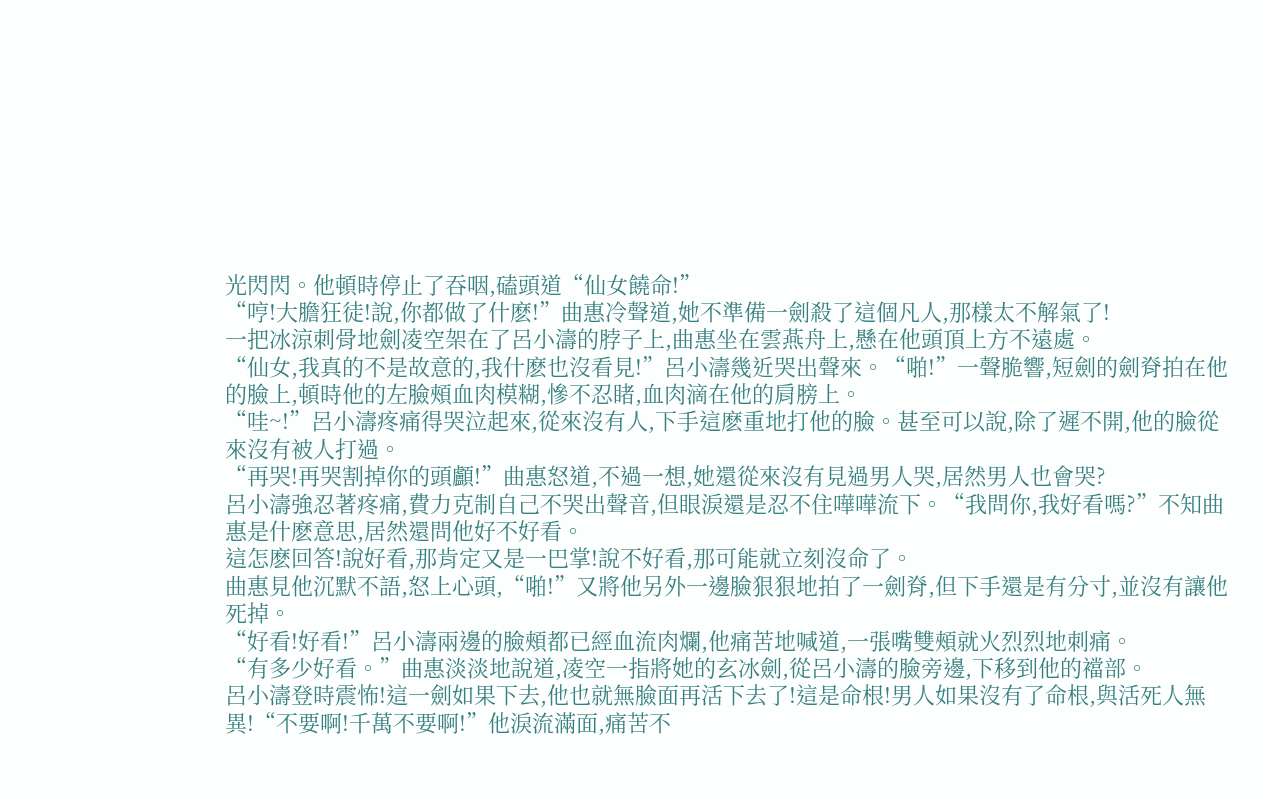光閃閃。他頓時停止了吞咽,磕頭道“仙女饒命!”
“哼!大膽狂徒!說,你都做了什麽!”曲惠冷聲道,她不準備一劍殺了這個凡人,那樣太不解氣了!
一把冰涼刺骨地劍凌空架在了呂小濤的脖子上,曲惠坐在雲燕舟上,懸在他頭頂上方不遠處。
“仙女,我真的不是故意的,我什麽也沒看見!”呂小濤幾近哭出聲來。“啪!”一聲脆響,短劍的劍脊拍在他的臉上,頓時他的左臉頰血肉模糊,慘不忍睹,血肉滴在他的肩膀上。
“哇~!”呂小濤疼痛得哭泣起來,從來沒有人,下手這麽重地打他的臉。甚至可以說,除了遲不開,他的臉從來沒有被人打過。
“再哭!再哭割掉你的頭顱!”曲惠怒道,不過一想,她還從來沒有見過男人哭,居然男人也會哭?
呂小濤強忍著疼痛,費力克制自己不哭出聲音,但眼淚還是忍不住嘩嘩流下。“我問你,我好看嗎?”不知曲惠是什麽意思,居然還問他好不好看。
這怎麽回答!說好看,那肯定又是一巴掌!說不好看,那可能就立刻沒命了。
曲惠見他沉默不語,怒上心頭,“啪!”又將他另外一邊臉狠狠地拍了一劍脊,但下手還是有分寸,並沒有讓他死掉。
“好看!好看!”呂小濤兩邊的臉頰都已經血流肉爛,他痛苦地喊道,一張嘴雙頰就火烈烈地刺痛。
“有多少好看。”曲惠淡淡地說道,凌空一指將她的玄冰劍,從呂小濤的臉旁邊,下移到他的襠部。
呂小濤登時震怖!這一劍如果下去,他也就無臉面再活下去了!這是命根!男人如果沒有了命根,與活死人無異!“不要啊!千萬不要啊!”他淚流滿面,痛苦不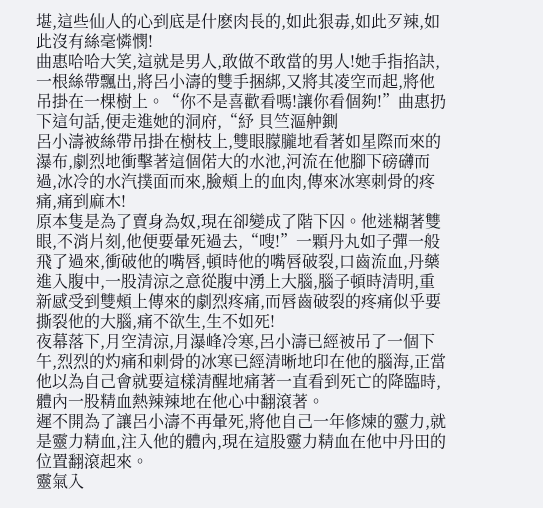堪,這些仙人的心到底是什麽肉長的,如此狠毒,如此歹辣,如此沒有絲毫憐憫!
曲惠哈哈大笑,這就是男人,敢做不敢當的男人!她手指掐訣,一根絲帶飄出,將呂小濤的雙手捆綁,又將其凌空而起,將他吊掛在一棵樹上。“你不是喜歡看嗎!讓你看個夠!”曲惠扔下這句話,便走進她的洞府,“紓 貝竺漚舯鍘
呂小濤被絲帶吊掛在樹枝上,雙眼朦朧地看著如星際而來的瀑布,劇烈地衝擊著這個偌大的水池,河流在他腳下磅礴而過,冰冷的水汽撲面而來,臉頰上的血肉,傳來冰寒刺骨的疼痛,痛到麻木!
原本隻是為了賣身為奴,現在卻變成了階下囚。他迷糊著雙眼,不消片刻,他便要暈死過去,“嗖!”一顆丹丸如子彈一般飛了過來,衝破他的嘴唇,頓時他的嘴唇破裂,口齒流血,丹藥進入腹中,一股清涼之意從腹中湧上大腦,腦子頓時清明,重新感受到雙頰上傳來的劇烈疼痛,而唇齒破裂的疼痛似乎要撕裂他的大腦,痛不欲生,生不如死!
夜幕落下,月空清涼,月瀑峰冷寒,呂小濤已經被吊了一個下午,烈烈的灼痛和刺骨的冰寒已經清晰地印在他的腦海,正當他以為自己會就要這樣清醒地痛著一直看到死亡的降臨時,體內一股精血熱辣辣地在他心中翻滾著。
遲不開為了讓呂小濤不再暈死,將他自己一年修煉的靈力,就是靈力精血,注入他的體內,現在這股靈力精血在他中丹田的位置翻滾起來。
靈氣入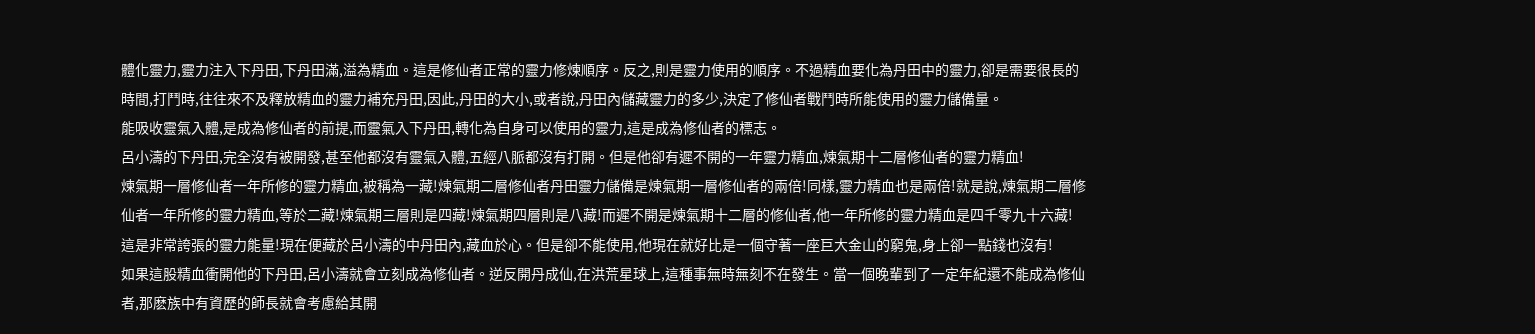體化靈力,靈力注入下丹田,下丹田滿,溢為精血。這是修仙者正常的靈力修煉順序。反之,則是靈力使用的順序。不過精血要化為丹田中的靈力,卻是需要很長的時間,打鬥時,往往來不及釋放精血的靈力補充丹田,因此,丹田的大小,或者說,丹田內儲藏靈力的多少,決定了修仙者戰鬥時所能使用的靈力儲備量。
能吸收靈氣入體,是成為修仙者的前提,而靈氣入下丹田,轉化為自身可以使用的靈力,這是成為修仙者的標志。
呂小濤的下丹田,完全沒有被開發,甚至他都沒有靈氣入體,五經八脈都沒有打開。但是他卻有遲不開的一年靈力精血,煉氣期十二層修仙者的靈力精血!
煉氣期一層修仙者一年所修的靈力精血,被稱為一藏!煉氣期二層修仙者丹田靈力儲備是煉氣期一層修仙者的兩倍!同樣,靈力精血也是兩倍!就是說,煉氣期二層修仙者一年所修的靈力精血,等於二藏!煉氣期三層則是四藏!煉氣期四層則是八藏!而遲不開是煉氣期十二層的修仙者,他一年所修的靈力精血是四千零九十六藏!
這是非常誇張的靈力能量!現在便藏於呂小濤的中丹田內,藏血於心。但是卻不能使用,他現在就好比是一個守著一座巨大金山的窮鬼,身上卻一點錢也沒有!
如果這股精血衝開他的下丹田,呂小濤就會立刻成為修仙者。逆反開丹成仙,在洪荒星球上,這種事無時無刻不在發生。當一個晚輩到了一定年紀還不能成為修仙者,那麽族中有資歷的師長就會考慮給其開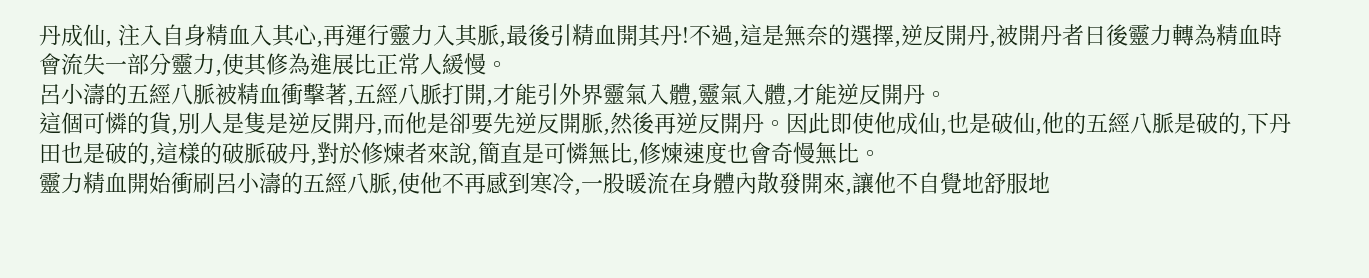丹成仙, 注入自身精血入其心,再運行靈力入其脈,最後引精血開其丹!不過,這是無奈的選擇,逆反開丹,被開丹者日後靈力轉為精血時會流失一部分靈力,使其修為進展比正常人緩慢。
呂小濤的五經八脈被精血衝擊著,五經八脈打開,才能引外界靈氣入體,靈氣入體,才能逆反開丹。
這個可憐的貨,別人是隻是逆反開丹,而他是卻要先逆反開脈,然後再逆反開丹。因此即使他成仙,也是破仙,他的五經八脈是破的,下丹田也是破的,這樣的破脈破丹,對於修煉者來說,簡直是可憐無比,修煉速度也會奇慢無比。
靈力精血開始衝刷呂小濤的五經八脈,使他不再感到寒冷,一股暖流在身體內散發開來,讓他不自覺地舒服地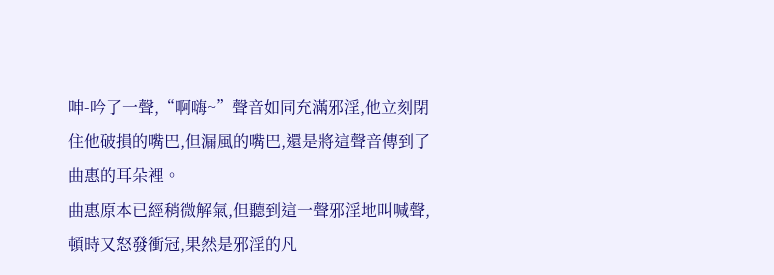呻-吟了一聲,“啊嗨~”聲音如同充滿邪淫,他立刻閉住他破損的嘴巴,但漏風的嘴巴,還是將這聲音傳到了曲惠的耳朵裡。
曲惠原本已經稍微解氣,但聽到這一聲邪淫地叫喊聲,頓時又怒發衝冠,果然是邪淫的凡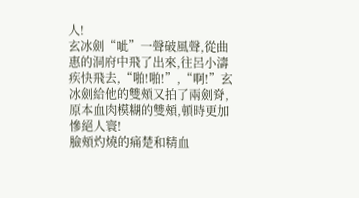人!
玄冰劍“呲”一聲破風聲,從曲惠的洞府中飛了出來,往呂小濤疾快飛去,“啪!啪!”,“啊!”玄冰劍給他的雙頰又拍了兩劍脊,原本血肉模糊的雙頰,頓時更加慘絕人寰!
臉頰灼燒的痛楚和精血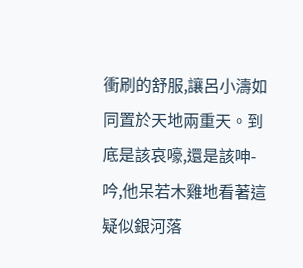衝刷的舒服,讓呂小濤如同置於天地兩重天。到底是該哀嚎,還是該呻-吟,他呆若木雞地看著這疑似銀河落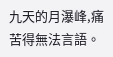九天的月瀑峰,痛苦得無法言語。